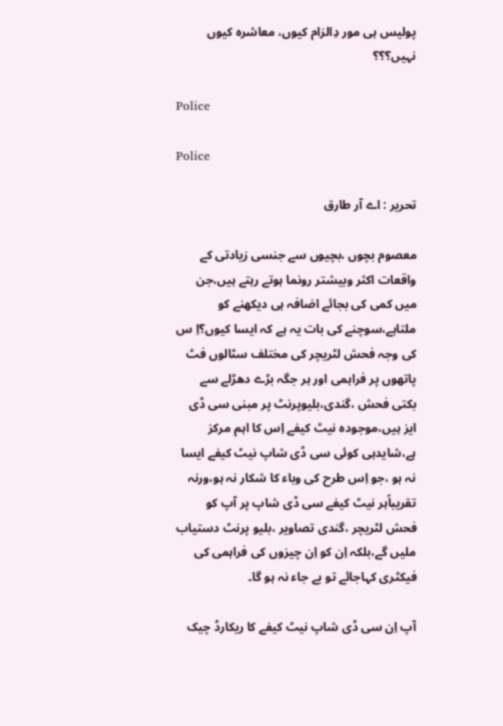پولیس ہی مور دِالزام کیوں، معاشرہ کیوں نہیں؟؟؟

Police

Police

تحریر : اے آر طارق

معصوم بچوں ،بچیوں سے جنسی زیادتی کے واقعات اکثر وبیشتر رونما ہوتے رہتے ہیں،جن میں کمی کی بجائے اضافہ ہی دیکھنے کو ملتاہے،سوچنے کی بات یہ ہے کہ ایسا کیوں؟اِ س کی وجہ فحش لٹریچر کی مختلف سٹالوں فٹ پاتھوں پر فراہمی اور ہر جگہ بڑے دھڑلے سے بکتی فحش ،گندی،بلیوپرنٹ پر مبنی سی ڈی ایز ہیں،موجودہ نیٹ کیفے اِس کا اہم مرکز ہے،شایدہی کوئی سی ڈی شاپ نیٹ کیفے ایسا نہ ہو ،جو اِس طرح کی وباء کا شکار نہ ہو،ورنہ تقریباًہر نیٹ کیفے سی ڈی شاپ پر آپ کو فحش لٹریچر ،گندی تصاویر ،بلیو پرنٹ دستیاب ملیں گے،بلکہ اِن کو اِن چیزوں کی فراہمی کی فیکٹری کہاجائے تو بے جاء نہ ہو گا۔

آپ اِن سی ڈی شاپ نیٹ کیفے کا ریکارڈ چیک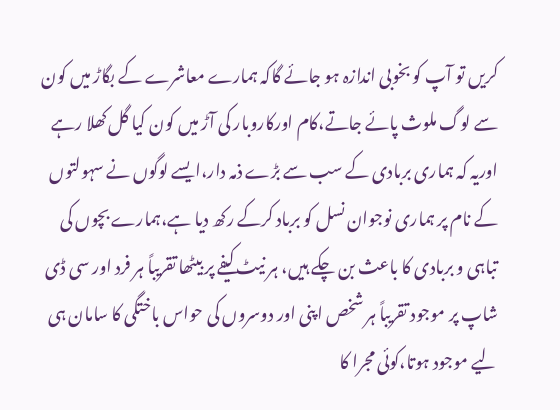کریں تو آپ کو بخوبی اندازہ ہو جائے گاکہ ہمارے معاشرے کے بگاڑ میں کون سے لوگ ملوث پائے جاتے،کام اورکاروبار کی آڑ میں کون کیا گل کھلا رہے اوریہ کہ ہماری بربادی کے سب سے بڑے ذمہ دار،ایسے لوگوں نے سہولتوں کے نام پر ہماری نوجوان نسل کو برباد کرکے رکھ دیا ہے،ہمارے بچوں کی تباہی و بربادی کا باعث بن چکے ہیں، ہر نیٹ کیفے پر بیٹھا تقریباً ہر فرد اور سی ڈی شاپ پر موجود تقریباً ہر شخص اپنی اور دوسروں کی حواس باختگی کا سامان ہی لیے موجود ہوتا،کوئی مجرا کا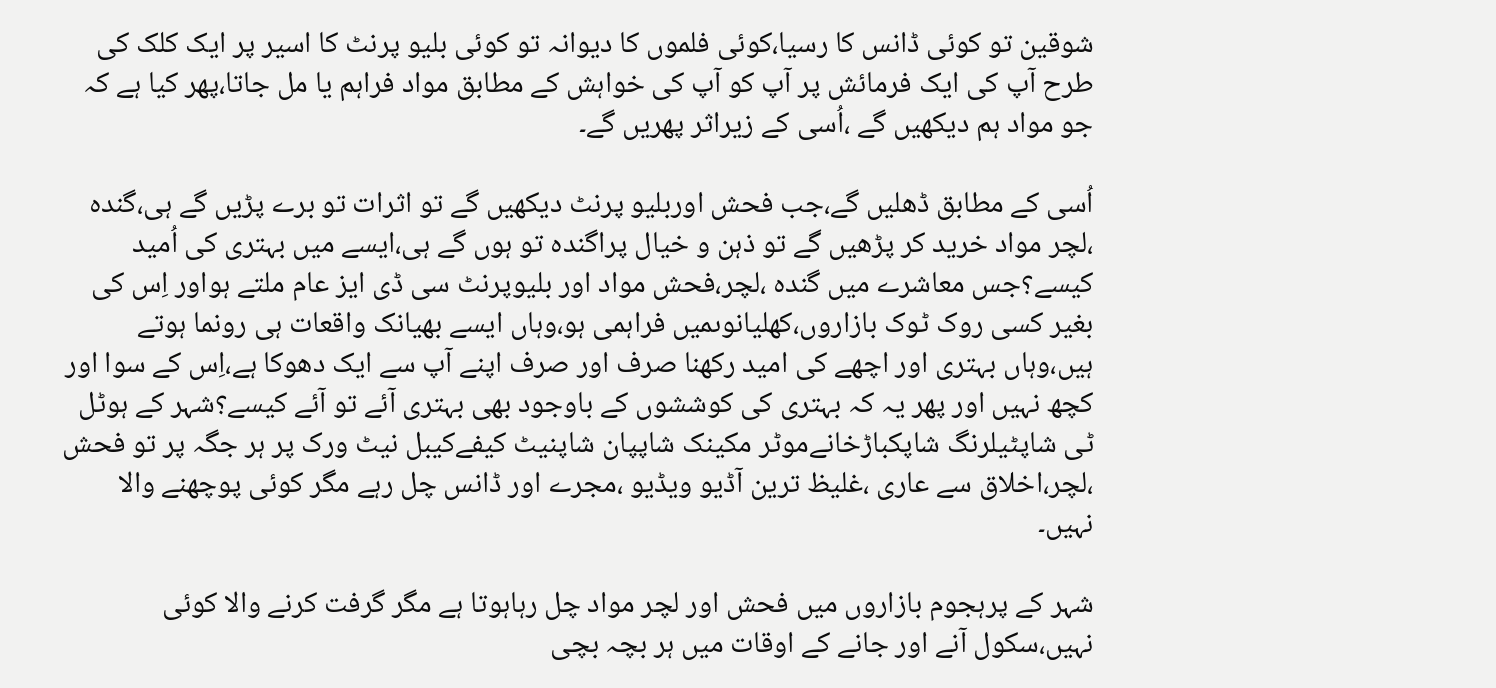شوقین تو کوئی ڈانس کا رسیا،کوئی فلموں کا دیوانہ تو کوئی بلیو پرنٹ کا اسیر پر ایک کلک کی طرح آپ کی ایک فرمائش پر آپ کو آپ کی خواہش کے مطابق مواد فراہم یا مل جاتا،پھر کیا ہے کہ جو مواد ہم دیکھیں گے ،اُسی کے زیراثر پھریں گے۔

اُسی کے مطابق ڈھلیں گے،جب فحش اوربلیو پرنٹ دیکھیں گے تو اثرات تو برے پڑیں گے ہی،گندہ ،لچر مواد خرید کر پڑھیں گے تو ذہن و خیال پراگندہ تو ہوں گے ہی،ایسے میں بہتری کی اُمید کیسے؟جس معاشرے میں گندہ ،لچر،فحش مواد اور بلیوپرنٹ سی ڈی ایز عام ملتے ہواور اِس کی بغیر کسی روک ٹوک بازاروں،کھلیانوںمیں فراہمی ہو،وہاں ایسے بھیانک واقعات ہی رونما ہوتے ہیں،وہاں بہتری اور اچھے کی امید رکھنا صرف اور صرف اپنے آپ سے ایک دھوکا ہے،اِس کے سوا اور کچھ نہیں اور پھر یہ کہ بہتری کی کوششوں کے باوجود بھی بہتری آئے تو آئے کیسے؟شہر کے ہوٹل ٹی شاپٹیلرنگ شاپکباڑخانےموٹر مکینک شاپپان شاپنیٹ کیفےکیبل نیٹ ورک پر ہر جگہ پر تو فحش ،لچر،اخلاق سے عاری ،غلیظ ترین آڈیو ویڈیو ،مجرے اور ڈانس چل رہے مگر کوئی پوچھنے والا نہیں۔

شہر کے پرہجوم بازاروں میں فحش اور لچر مواد چل رہاہوتا ہے مگر گرفت کرنے والا کوئی نہیں،سکول آنے اور جانے کے اوقات میں ہر بچہ بچی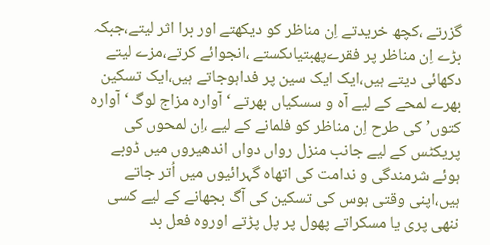گزرتے ،کچھ خریدتے اِن مناظر کو دیکھتے اور برا اثر لیتے،جبکہ بڑے اِن مناظر پر فقرےپھبتیاںکستے ،انجوائے کرتے،مزے لیتے دکھائی دیتے ہیں،ایک ایک سین پر فداہوجاتے ہیں،ایک تسکین بھرے لمحے کے لیے آہ و سسکیاں بھرتے ‘آوارہ مزاج لوگ ‘آوارہ کتوں’ کی طرح اِن مناظر کو فلمانے کے لیے ،اِن لمحوں کی پریکٹس کے لیے جانب منزل رواں دواں اندھیروں میں ڈوبے ہوئے شرمندگی و ندامت کی اتھاہ گہرائیوں میں اُتر جاتے ہیں،اپنی وقتی ہوس کی تسکین کی آگ بجھانے کے لیے کسی ننھی پری یا مسکراتے پھول پر پل پڑتے اوروہ فعل بد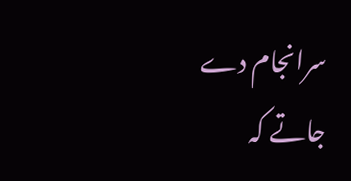سرانجام دے جاتے کہ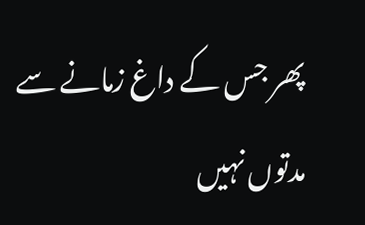پھر جس کے داغ زمانے سے مدتوں نہیں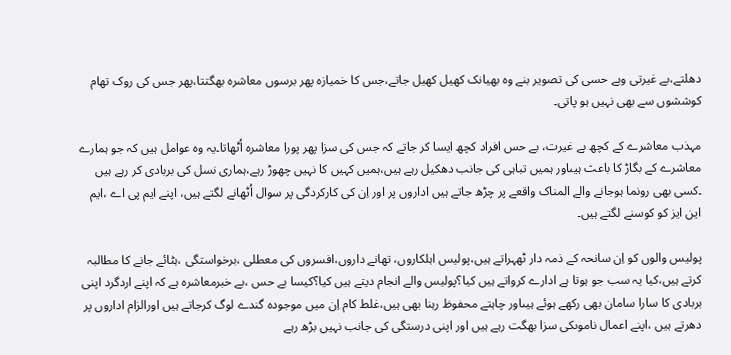دھلتے،بے غیرتی وبے حسی کی تصویر بنے وہ بھیانک کھیل کھیل جاتے،جس کا خمیازہ پھر برسوں معاشرہ بھگتتا،پھر جس کی روک تھام کوششوں سے بھی نہیں ہو پاتی۔

مہذب معاشرے کے کچھ بے غیرت، بے حس افراد کچھ ایسا کر جاتے کہ جس کی سزا پھر پورا معاشرہ اُٹھاتا۔یہ وہ عوامل ہیں کہ جو ہمارے معاشرے کے بگاڑ کا باعث ہیںاور ہمیں تباہی کی جانب دھکیل رہے ہیں،ہمیں کہیں کا نہیں چھوڑ رہے،ہماری نسل کی بربادی کر رہے ہیں ۔کسی بھی رونما ہوجانے والے المناک واقعے پر چڑھ جاتے ہیں اداروں پر اور اِن کی کارکردگی پر سوال اُٹھانے لگتے ہیں، اپنے ایم پی اے ،ایم این ایز کو کوسنے لگتے ہیں۔

پولیس والوں کو اِن سانحہ کے ذمہ دار ٹھہراتے ہیں،پولیس اہلکاروں، تھانے داروں،افسروں کی معطلی ،برخواستگی ،ہٹائے جانے کا مطالبہ کرتے ہیں،کیا یہ سب جو ہوتا ہے ادارے کرواتے ہیں کیا؟پولیس والے انجام دیتے ہیں کیا؟کیسا بے حس ،بے خبرمعاشرہ ہے کہ اپنے اردگرد اپنی بربادی کا سارا سامان بھی رکھے ہوئے ہیںاور چاہتے محفوظ رہنا بھی ہیں،غلط کام اِن میں موجودہ گندے لوگ کرجاتے ہیں اورالزام اداروں پر دھرتے ہیں ،اپنے اعمال ناموںکی سزا بھگت رہے ہیں اور اپنی درستگی کی جانب نہیں بڑھ رہے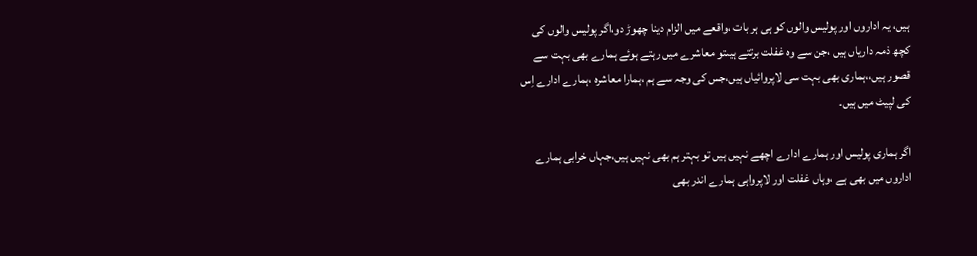ہیں، یہ اداروں اور پولیس والوں کو ہی ہر بات ،واقعے میں الزام دینا چھوڑ دو،اگر پولیس والوں کی کچھ ذمہ داریاں ہیں ،جن سے وہ غفلت برتتے ہیںتو معاشرے میں رہتے ہوئے ہمارے بھی بہت سے قصور ہیں،،ہماری بھی بہت سی لاپروائیاں ہیں،جس کی وجہ سے ہم ،ہمارا معاشرہ ،ہمارے ادارے اِس کی لپیٹ میں ہیں۔

اگر ہماری پولیس اور ہمارے ادارے اچھے نہیں ہیں تو بہتر ہم بھی نہیں ہیں،جہاں خرابی ہمارے اداروں میں بھی ہے ،وہاں غفلت اور لاپرواہی ہمارے اندر بھی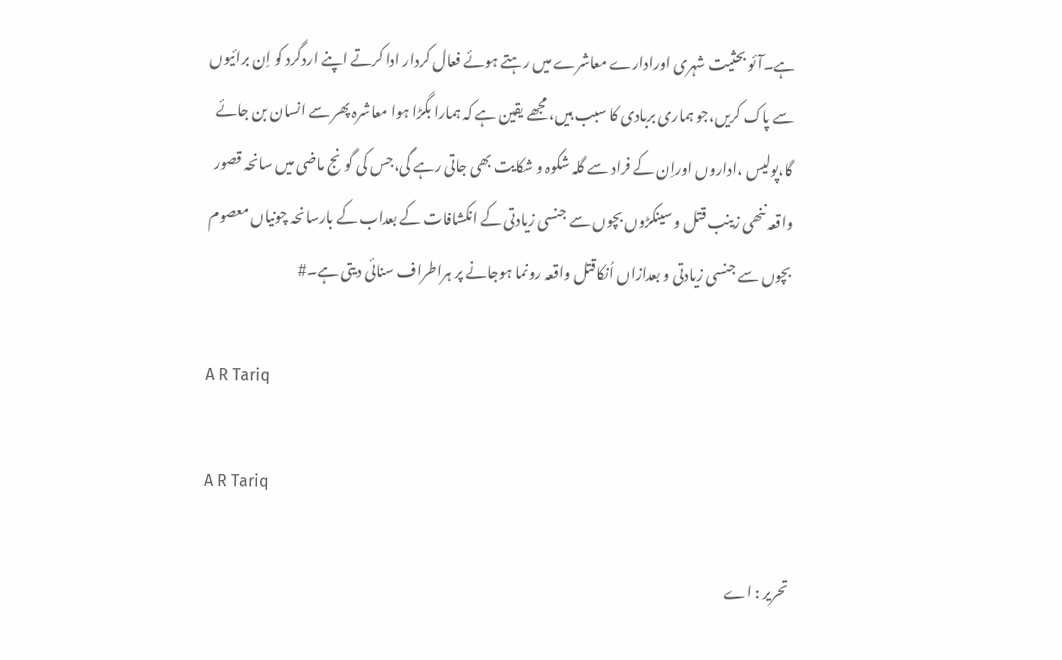ہے۔آئو بحثیت شہری اورادارے معاشرے میں رہتے ہوئے فعال کردار ادا کرتے اپنے اردگرد کو اِن برائیوں سے پاک کریں،جو ہماری بربادی کا سبب ہیں، مجھے یقین ہے کہ ہمارا بگڑا ہوا معاشرہ پھر سے انسان بن جائے گا،پولیس ،اداروں اوراِن کے فراد سے گلہ شکوہ و شکایت بھی جاتی رہے گی،جس کی گونج ماضی میں سانحہ قصور واقعہ ننھی زینب قتل و سینکڑوں بچوں سے جنسی زیادتی کے انکشافات کے بعداب کے بارسانحہ چونیاں معصوم بچوں سے جنسی زیادتی و بعدازاں اُنکاقتل واقعہ رونما ہوجانے پر ہراطراف سنائی دیتی ہے۔#

A R Tariq

A R Tariq

تحریر : اے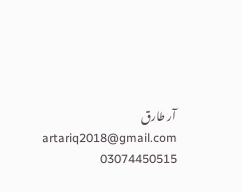آر طارق
artariq2018@gmail.com
03074450515